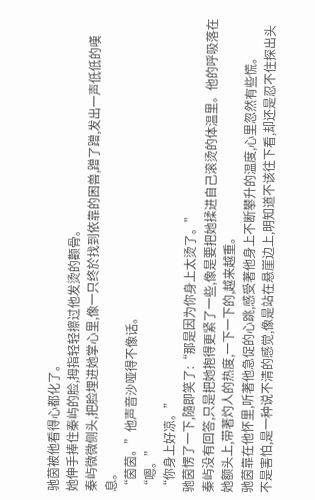驰茵被他看得心都化了。
她伸手捧住秦屿的脸,拇指轻轻擦过他发烫的颧骨。
秦屿微微侧头,把脸埋进她掌心里,像一只终於找到依靠的困兽,蹭了蹭,发出一声低低的嘆息。
“茵茵。”他声音沙哑得不像话。
“嗯。”
“你身上好凉。”
驰茵愣了一下,隨即笑了:“那是因为你身上太烫了。”
秦屿没有回答,只是把她抱得更紧了一些,像是要把她揉进自己滚烫的体温里。他的呼吸落在她额头上,带著灼人的热度,一下一下的,越来越重。
驰茵靠在他怀里,听著他急促的心跳,感受著他身上不断攀升的温度,心里忽然有些慌。
不是害怕,是一种说不清的感觉,像是站在悬崖边上,明知道不该往下看,却还是忍不住探出头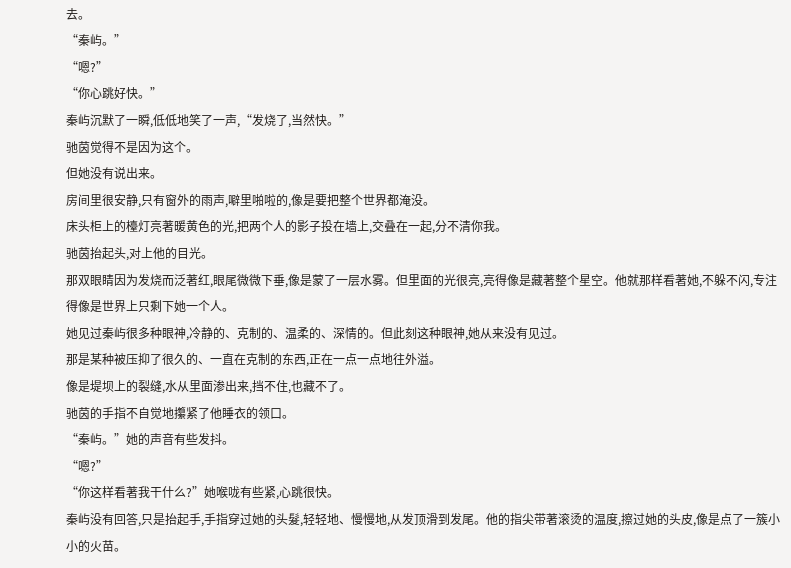去。
“秦屿。”
“嗯?”
“你心跳好快。”
秦屿沉默了一瞬,低低地笑了一声,“发烧了,当然快。”
驰茵觉得不是因为这个。
但她没有说出来。
房间里很安静,只有窗外的雨声,噼里啪啦的,像是要把整个世界都淹没。
床头柜上的檯灯亮著暖黄色的光,把两个人的影子投在墙上,交叠在一起,分不清你我。
驰茵抬起头,对上他的目光。
那双眼睛因为发烧而泛著红,眼尾微微下垂,像是蒙了一层水雾。但里面的光很亮,亮得像是藏著整个星空。他就那样看著她,不躲不闪,专注得像是世界上只剩下她一个人。
她见过秦屿很多种眼神,冷静的、克制的、温柔的、深情的。但此刻这种眼神,她从来没有见过。
那是某种被压抑了很久的、一直在克制的东西,正在一点一点地往外溢。
像是堤坝上的裂缝,水从里面渗出来,挡不住,也藏不了。
驰茵的手指不自觉地攥紧了他睡衣的领口。
“秦屿。”她的声音有些发抖。
“嗯?”
“你这样看著我干什么?”她喉咙有些紧,心跳很快。
秦屿没有回答,只是抬起手,手指穿过她的头髮,轻轻地、慢慢地,从发顶滑到发尾。他的指尖带著滚烫的温度,擦过她的头皮,像是点了一簇小小的火苗。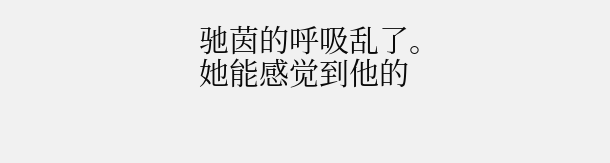驰茵的呼吸乱了。
她能感觉到他的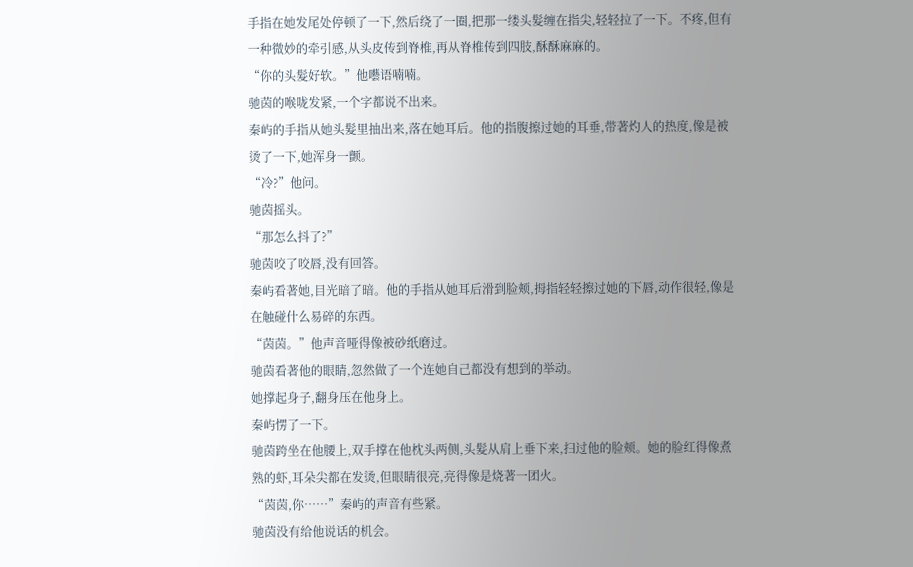手指在她发尾处停顿了一下,然后绕了一圈,把那一缕头髮缠在指尖,轻轻拉了一下。不疼,但有一种微妙的牵引感,从头皮传到脊椎,再从脊椎传到四肢,酥酥麻麻的。
“你的头髮好软。”他囈语喃喃。
驰茵的喉咙发紧,一个字都说不出来。
秦屿的手指从她头髮里抽出来,落在她耳后。他的指腹擦过她的耳垂,带著灼人的热度,像是被烫了一下,她浑身一颤。
“冷?”他问。
驰茵摇头。
“那怎么抖了?”
驰茵咬了咬唇,没有回答。
秦屿看著她,目光暗了暗。他的手指从她耳后滑到脸颊,拇指轻轻擦过她的下唇,动作很轻,像是在触碰什么易碎的东西。
“茵茵。”他声音哑得像被砂纸磨过。
驰茵看著他的眼睛,忽然做了一个连她自己都没有想到的举动。
她撑起身子,翻身压在他身上。
秦屿愣了一下。
驰茵跨坐在他腰上,双手撑在他枕头两侧,头髮从肩上垂下来,扫过他的脸颊。她的脸红得像煮熟的虾,耳朵尖都在发烫,但眼睛很亮,亮得像是烧著一团火。
“茵茵,你……”秦屿的声音有些紧。
驰茵没有给他说话的机会。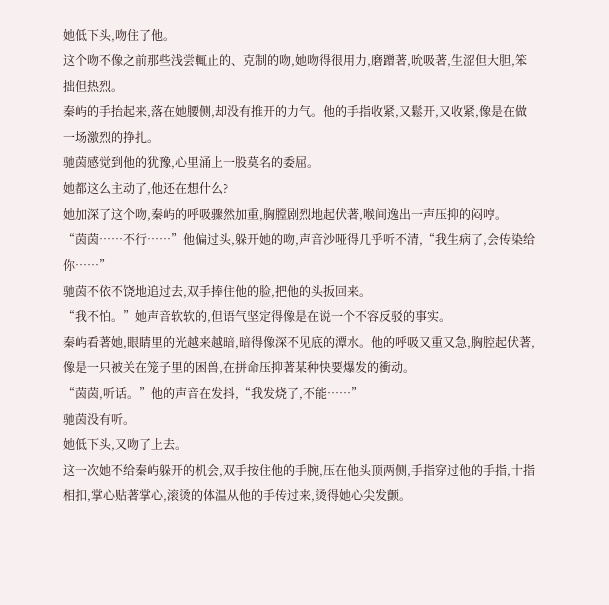她低下头,吻住了他。
这个吻不像之前那些浅尝輒止的、克制的吻,她吻得很用力,磨蹭著,吮吸著,生涩但大胆,笨拙但热烈。
秦屿的手抬起来,落在她腰侧,却没有推开的力气。他的手指收紧,又鬆开,又收紧,像是在做一场激烈的挣扎。
驰茵感觉到他的犹豫,心里涌上一股莫名的委屈。
她都这么主动了,他还在想什么?
她加深了这个吻,秦屿的呼吸骤然加重,胸膛剧烈地起伏著,喉间逸出一声压抑的闷哼。
“茵茵……不行……”他偏过头,躲开她的吻,声音沙哑得几乎听不清,“我生病了,会传染给你……”
驰茵不依不饶地追过去,双手捧住他的脸,把他的头扳回来。
“我不怕。”她声音软软的,但语气坚定得像是在说一个不容反驳的事实。
秦屿看著她,眼睛里的光越来越暗,暗得像深不见底的潭水。他的呼吸又重又急,胸腔起伏著,像是一只被关在笼子里的困兽,在拼命压抑著某种快要爆发的衝动。
“茵茵,听话。”他的声音在发抖,“我发烧了,不能……”
驰茵没有听。
她低下头,又吻了上去。
这一次她不给秦屿躲开的机会,双手按住他的手腕,压在他头顶两侧,手指穿过他的手指,十指相扣,掌心贴著掌心,滚烫的体温从他的手传过来,烫得她心尖发颤。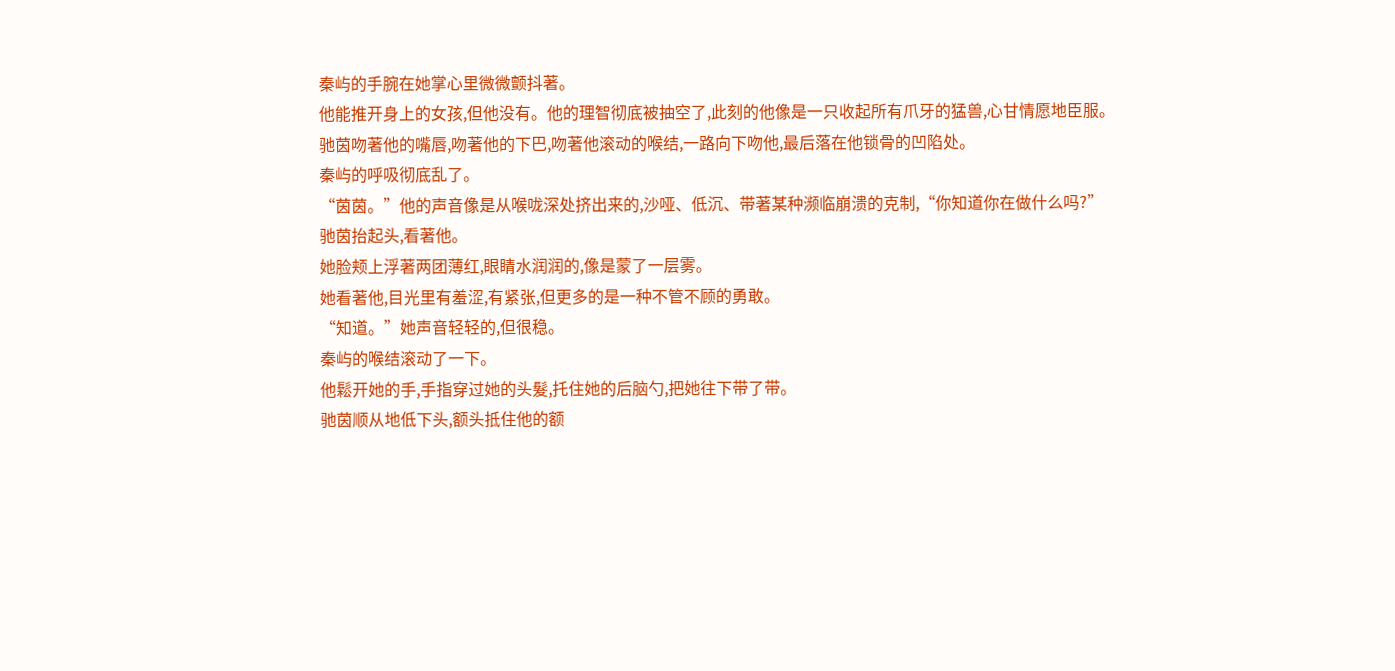秦屿的手腕在她掌心里微微颤抖著。
他能推开身上的女孩,但他没有。他的理智彻底被抽空了,此刻的他像是一只收起所有爪牙的猛兽,心甘情愿地臣服。
驰茵吻著他的嘴唇,吻著他的下巴,吻著他滚动的喉结,一路向下吻他,最后落在他锁骨的凹陷处。
秦屿的呼吸彻底乱了。
“茵茵。”他的声音像是从喉咙深处挤出来的,沙哑、低沉、带著某种濒临崩溃的克制,“你知道你在做什么吗?”
驰茵抬起头,看著他。
她脸颊上浮著两团薄红,眼睛水润润的,像是蒙了一层雾。
她看著他,目光里有羞涩,有紧张,但更多的是一种不管不顾的勇敢。
“知道。”她声音轻轻的,但很稳。
秦屿的喉结滚动了一下。
他鬆开她的手,手指穿过她的头髮,托住她的后脑勺,把她往下带了带。
驰茵顺从地低下头,额头抵住他的额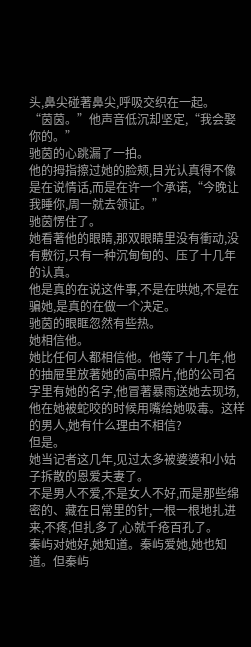头,鼻尖碰著鼻尖,呼吸交织在一起。
“茵茵。”他声音低沉却坚定,“我会娶你的。”
驰茵的心跳漏了一拍。
他的拇指擦过她的脸颊,目光认真得不像是在说情话,而是在许一个承诺,“今晚让我睡你,周一就去领证。”
驰茵愣住了。
她看著他的眼睛,那双眼睛里没有衝动,没有敷衍,只有一种沉甸甸的、压了十几年的认真。
他是真的在说这件事,不是在哄她,不是在骗她,是真的在做一个决定。
驰茵的眼眶忽然有些热。
她相信他。
她比任何人都相信他。他等了十几年,他的抽屉里放著她的高中照片,他的公司名字里有她的名字,他冒著暴雨送她去现场,他在她被蛇咬的时候用嘴给她吸毒。这样的男人,她有什么理由不相信?
但是。
她当记者这几年,见过太多被婆婆和小姑子拆散的恩爱夫妻了。
不是男人不爱,不是女人不好,而是那些绵密的、藏在日常里的针,一根一根地扎进来,不疼,但扎多了,心就千疮百孔了。
秦屿对她好,她知道。秦屿爱她,她也知道。但秦屿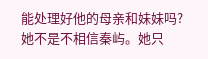能处理好他的母亲和妹妹吗?
她不是不相信秦屿。她只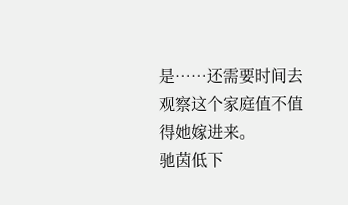是……还需要时间去观察这个家庭值不值得她嫁进来。
驰茵低下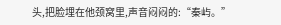头,把脸埋在他颈窝里,声音闷闷的:“秦屿。”